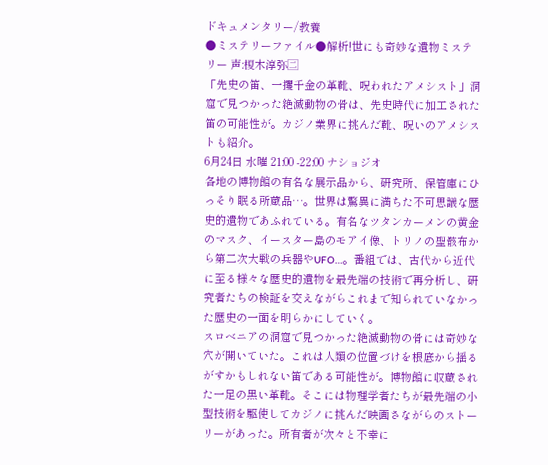ドキュメンタリー/教養
●ミステリーファイル●解析!世にも奇妙な遺物ミステリー 声:榎木淳弥🈔
「先史の笛、一攫千金の革靴、呪われたアメシスト」洞窟で見つかった絶滅動物の骨は、先史時代に加工された笛の可能性が。カジノ業界に挑んだ靴、呪いのアメシストも紹介。
6月24日 水曜 21:00 -22:00 ナショジオ
各地の博物館の有名な展示品から、研究所、保管庫にひっそり眠る所蔵品…。世界は驚異に満ちた不可思議な歴史的遺物であふれている。有名なツタンカーメンの黄金のマスク、イースター島のモアイ像、トリノの聖骸布から第二次大戦の兵器やUFO…。番組では、古代から近代に至る様々な歴史的遺物を最先端の技術で再分析し、研究者たちの検証を交えながらこれまで知られていなかった歴史の一面を明らかにしていく。
スロベニアの洞窟で見つかった絶滅動物の骨には奇妙な穴が開いていた。これは人類の位置づけを根底から揺るがすかもしれない笛である可能性が。博物館に収蔵された一足の黒い革靴。そこには物理学者たちが最先端の小型技術を駆使してカジノに挑んだ映画さながらのストーリーがあった。所有者が次々と不幸に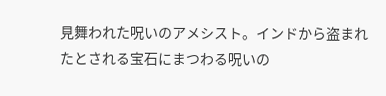見舞われた呪いのアメシスト。インドから盗まれたとされる宝石にまつわる呪いの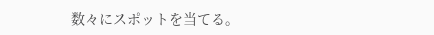数々にスポットを当てる。